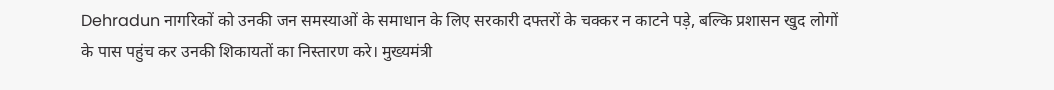Dehradun नागरिकों को उनकी जन समस्याओं के समाधान के लिए सरकारी दफ्तरों के चक्कर न काटने पड़े, बल्कि प्रशासन खुद लोगों के पास पहुंच कर उनकी शिकायतों का निस्तारण करे। मुख्यमंत्री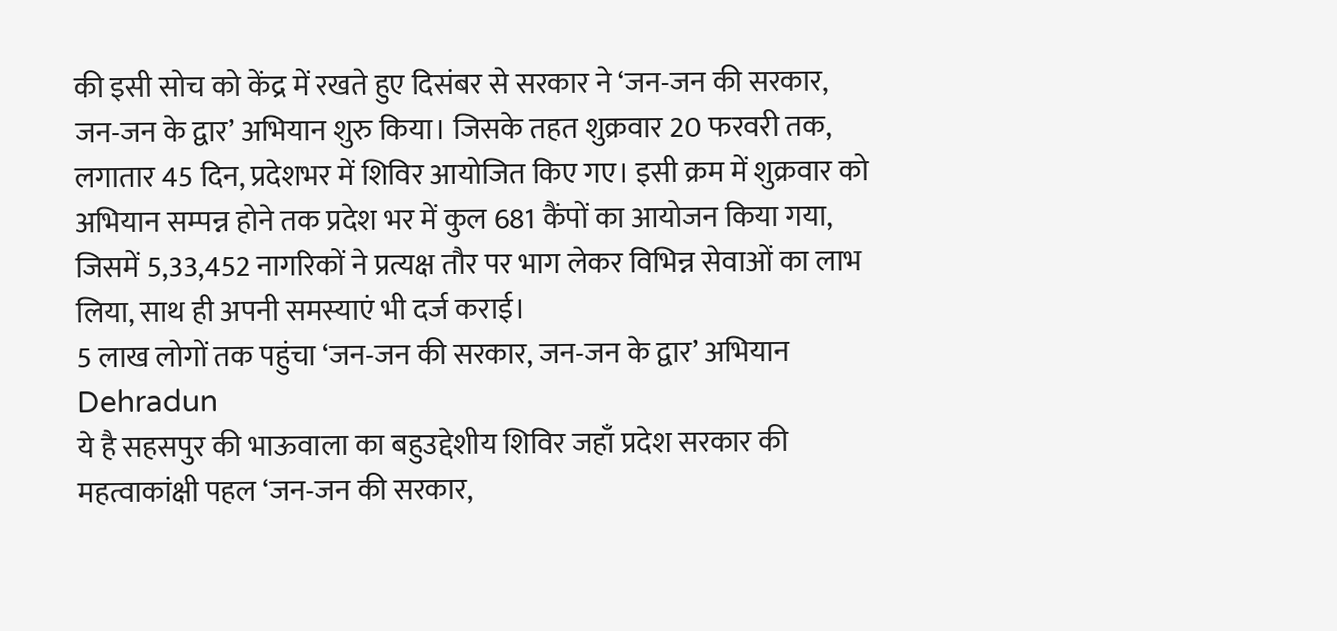की इसी सोच को केंद्र में रखते हुए दिसंबर से सरकार ने ‘जन-जन की सरकार, जन-जन के द्वार’ अभियान शुरु किया। जिसके तहत शुक्रवार 20 फरवरी तक, लगातार 45 दिन, प्रदेशभर में शिविर आयोजित किए गए। इसी क्रम में शुक्रवार को अभियान सम्पन्न होने तक प्रदेश भर में कुल 681 कैंपों का आयोजन किया गया, जिसमें 5,33,452 नागरिकों ने प्रत्यक्ष तौर पर भाग लेकर विभिन्न सेवाओं का लाभ लिया, साथ ही अपनी समस्याएं भी दर्ज कराई।
5 लाख लोगों तक पहुंचा ‘जन-जन की सरकार, जन-जन के द्वार’ अभियान Dehradun
ये है सहसपुर की भाऊवाला का बहुउद्देशीय शिविर जहाँ प्रदेश सरकार की महत्वाकांक्षी पहल ‘जन-जन की सरकार,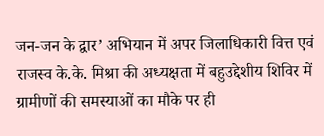जन-जन के द्वार’ अभियान में अपर जिलाधिकारी वित्त एवं राजस्व के.के. मिश्रा की अध्यक्षता में बहुउद्देशीय शिविर में ग्रामीणों की समस्याओं का मौके पर ही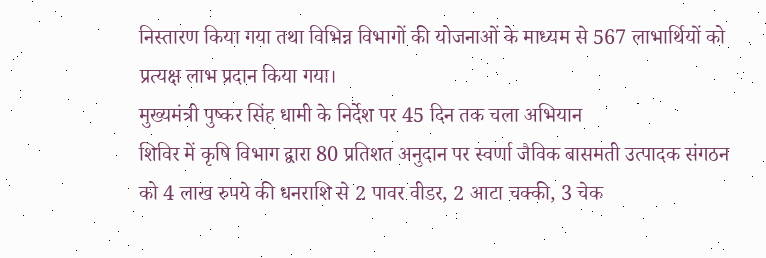निस्तारण किया गया तथा विभिन्न विभागों की योजनाओं के माध्यम से 567 लाभार्थियों को प्रत्यक्ष लाभ प्रदान किया गया।
मुख्यमंत्री पुष्कर सिंह धामी के निर्देश पर 45 दिन तक चला अभियान
शिविर में कृषि विभाग द्वारा 80 प्रतिशत अनुदान पर स्वर्णा जैविक बासमती उत्पादक संगठन को 4 लाख रुपये की धनराशि से 2 पावर वीडर, 2 आटा चक्की, 3 चेक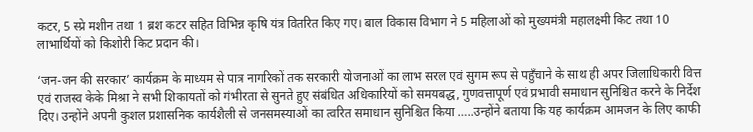कटर, 5 स्प्रे मशीन तथा 1 ब्रश कटर सहित विभिन्न कृषि यंत्र वितरित किए गए। बाल विकास विभाग ने 5 महिलाओं को मुख्यमंत्री महालक्ष्मी किट तथा 10 लाभार्थियों को किशोरी किट प्रदान की।

‘जन-जन की सरकार’ कार्यक्रम के माध्यम से पात्र नागरिकों तक सरकारी योजनाओं का लाभ सरल एवं सुगम रूप से पहुँचाने के साथ ही अपर जिलाधिकारी वित्त एवं राजस्व केके मिश्रा ने सभी शिकायतों को गंभीरता से सुनते हुए संबंधित अधिकारियों को समयबद्ध, गुणवत्तापूर्ण एवं प्रभावी समाधान सुनिश्चित करने के निर्देश दिए। उन्होंने अपनी कुशल प्रशासनिक कार्यशैली से जनसमस्याओं का त्वरित समाधान सुनिश्चित किया …..उन्होंने बताया कि यह कार्यक्रम आमजन के लिए काफी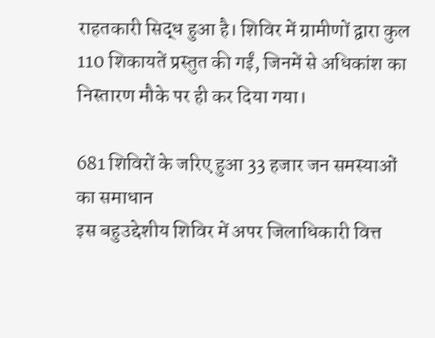राहतकारी सिद्ध हुआ है। शिविर में ग्रामीणों द्वारा कुल 110 शिकायतें प्रस्तुत की गईं, जिनमें से अधिकांश का निस्तारण मौके पर ही कर दिया गया।

681 शिविरों के जरिए हुआ 33 हजार जन समस्याओं का समाधान
इस बहुउद्देशीय शिविर में अपर जिलाधिकारी वित्त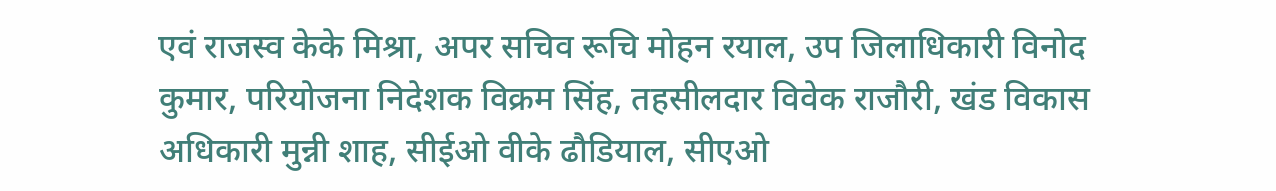एवं राजस्व केके मिश्रा, अपर सचिव रूचि मोहन रयाल, उप जिलाधिकारी विनोद कुमार, परियोजना निदेशक विक्रम सिंह, तहसीलदार विवेक राजौरी, खंड विकास अधिकारी मुन्नी शाह, सीईओ वीके ढौडियाल, सीएओ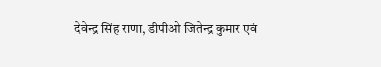देवेन्द्र सिंह राणा, डीपीओ जितेन्द्र कुमार एवं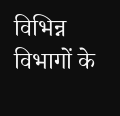विभिन्न विभागों के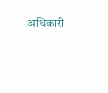अधिकारी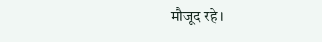मौजूद रहे।